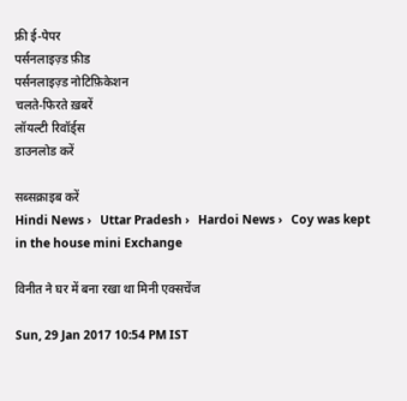फ्री ई-पेपर
पर्सनलाइज़्ड फ़ीड
पर्सनलाइज़्ड नोटिफ़िकेशन
चलते-फिरते ख़बरें
लॉयल्टी रिवॉर्ड्स
डाउनलोड करें

सब्सक्राइब करें
Hindi News ›   Uttar Pradesh ›   Hardoi News ›   Coy was kept in the house mini Exchange

विनीत ने घर में बना रखा था मिनी एक्सचेंज

Sun, 29 Jan 2017 10:54 PM IST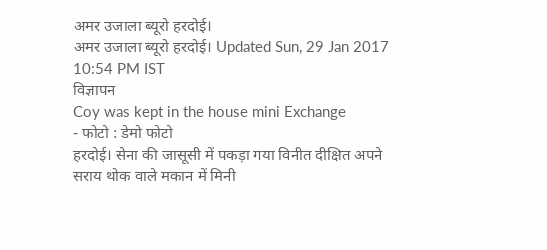अमर उजाला ब्यूरो हरदोई।
अमर उजाला ब्यूरो हरदोई। Updated Sun, 29 Jan 2017 10:54 PM IST
विज्ञापन
Coy was kept in the house mini Exchange
- फोटो : डेमो फोटो
हरदोई। सेना की जासूसी में पकड़ा गया विनीत दीक्षित अपने सराय थोक वाले मकान में मिनी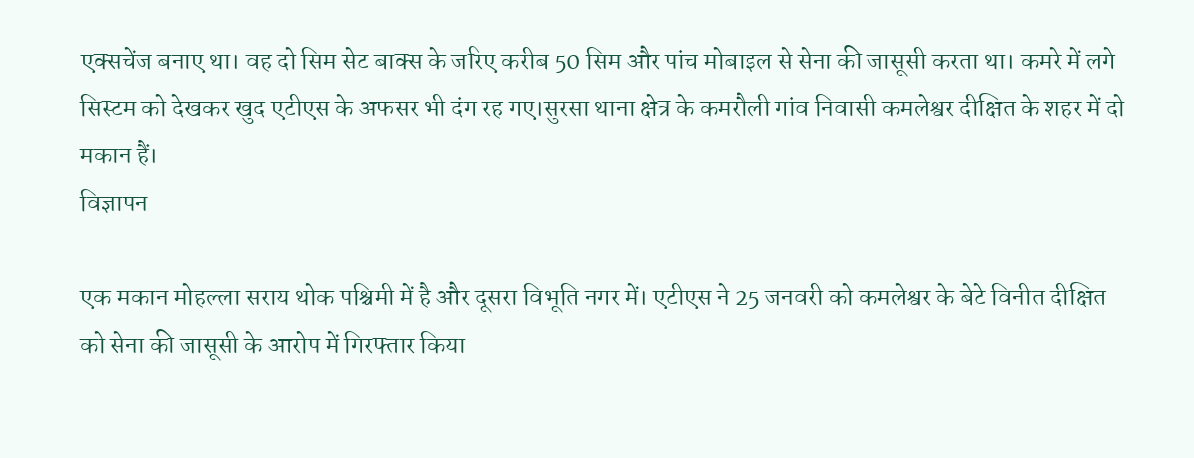एक्सचेंज बनाए था। वह दो सिम सेट बाक्स के जरिए करीब 50 सिम और पांच मोबाइल से सेना की जासूसी करता था। कमरे में लगे सिस्टम को देखकर खुद एटीएस के अफसर भी दंग रह गए।सुरसा थाना क्षेत्र के कमरौली गांव निवासी कमलेश्वर दीक्षित के शहर में दो मकान हैं।
विज्ञापन

एक मकान मोहल्ला सराय थोक पश्चिमी में है और दूसरा विभूति नगर में। एटीएस ने 25 जनवरी को कमलेश्वर के बेटे विनीत दीक्षित को सेना की जासूसी के आरोप में गिरफ्तार किया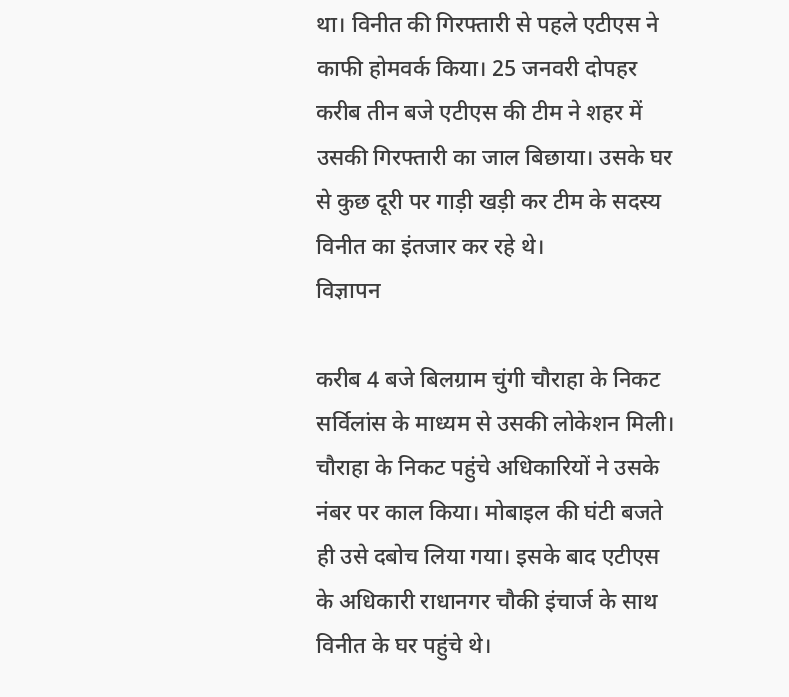था। विनीत की गिरफ्तारी से पहले एटीएस ने काफी होमवर्क किया। 25 जनवरी दोपहर करीब तीन बजे एटीएस की टीम ने शहर में उसकी गिरफ्तारी का जाल बिछाया। उसके घर से कुछ दूरी पर गाड़ी खड़ी कर टीम के सदस्य विनीत का इंतजार कर रहे थे।
विज्ञापन

करीब 4 बजे बिलग्राम चुंगी चौराहा के निकट सर्विलांस के माध्यम से उसकी लोकेशन मिली। चौराहा के निकट पहुंचे अधिकारियों ने उसके नंबर पर काल किया। मोबाइल की घंटी बजते ही उसे दबोच लिया गया। इसके बाद एटीएस के अधिकारी राधानगर चौकी इंचार्ज के साथ विनीत के घर पहुंचे थे।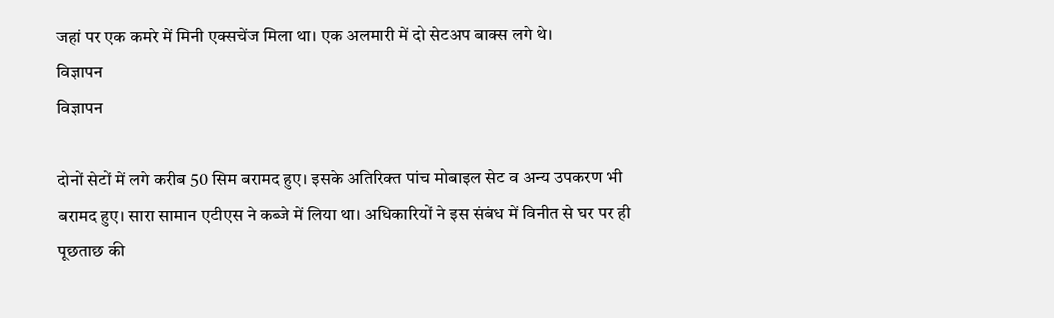जहां पर एक कमरे में मिनी एक्सचेंज मिला था। एक अलमारी में दो सेटअप बाक्स लगे थे।
विज्ञापन
विज्ञापन

दोनों सेटों में लगे करीब 50 सिम बरामद हुए। इसके अतिरिक्त पांच मोबाइल सेट व अन्य उपकरण भी बरामद हुए। सारा सामान एटीएस ने कब्जे में लिया था। अधिकारियों ने इस संबंध में विनीत से घर पर ही पूछताछ की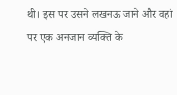थी। इस पर उसने लखनऊ जाने और वहां पर एक अनजान व्यक्ति के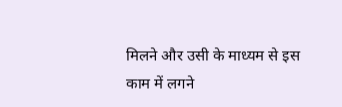मिलने और उसी के माध्यम से इस काम में लगने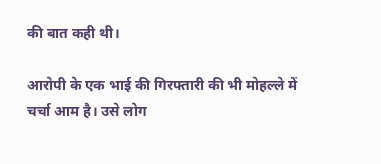की बात कही थी।

आरोपी के एक भाई की गिरफ्तारी की भी मोहल्ले में चर्चा आम है। उसे लोग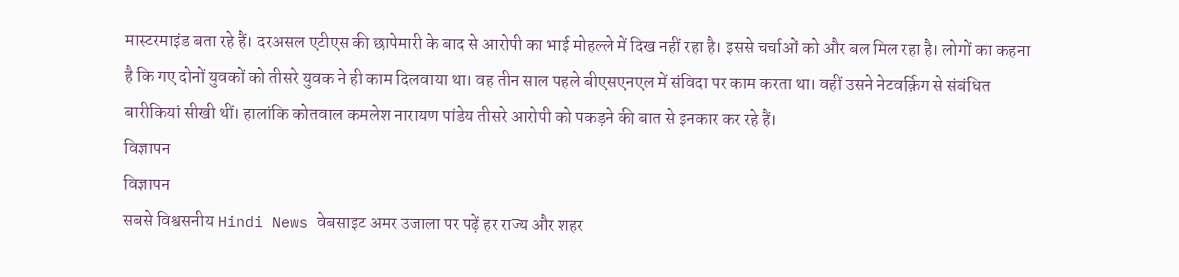मास्टरमाइंड बता रहे हैं। दरअसल एटीएस की छापेमारी के बाद से आरोपी का भाई मोहल्ले में दिख नहीं रहा है। इससे चर्चाओं को और बल मिल रहा है। लोगों का कहना है कि गए दोनों युवकों को तीसरे युवक ने ही काम दिलवाया था। वह तीन साल पहले बीएसएनएल में संविदा पर काम करता था। वहीं उसने नेटवर्क़िग से संबंधित बारीकियां सीखी थीं। हालांकि कोतवाल कमलेश नारायण पांडेय तीसरे आरोपी को पकड़ने की बात से इनकार कर रहे हैं।
विज्ञापन
विज्ञापन
सबसे विश्वसनीय Hindi News वेबसाइट अमर उजाला पर पढ़ें हर राज्य और शहर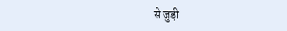से जुड़ी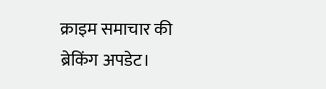क्राइम समाचार की
ब्रेकिंग अपडेट।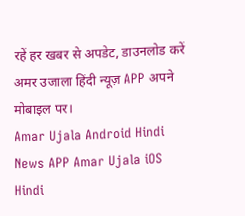रहें हर खबर से अपडेट, डाउनलोड करें अमर उजाला हिंदी न्यूज़ APP अपने मोबाइल पर।
Amar Ujala Android Hindi News APP Amar Ujala iOS Hindi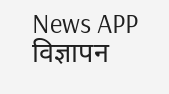News APP
विज्ञापन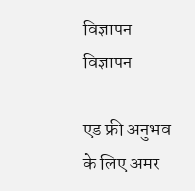विज्ञापन
विज्ञापन

एड फ्री अनुभव के लिए अमर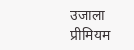उजाला प्रीमियम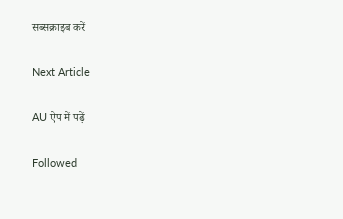सब्सक्राइब करें

Next Article

AU ऐप में पढ़ें

Followed